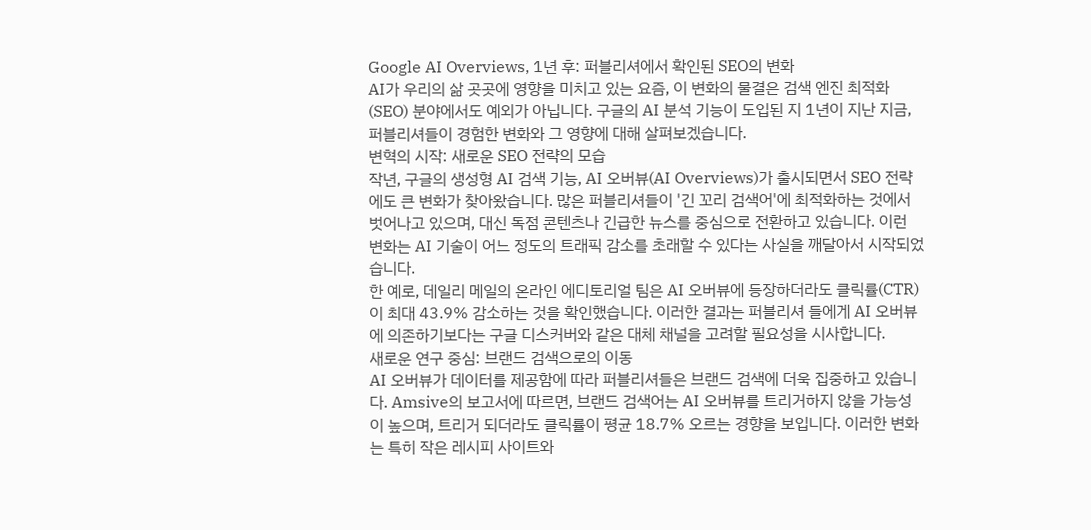Google AI Overviews, 1년 후: 퍼블리셔에서 확인된 SEO의 변화
AI가 우리의 삶 곳곳에 영향을 미치고 있는 요즘, 이 변화의 물결은 검색 엔진 최적화(SEO) 분야에서도 예외가 아닙니다. 구글의 AI 분석 기능이 도입된 지 1년이 지난 지금, 퍼블리셔들이 경험한 변화와 그 영향에 대해 살펴보겠습니다.
변혁의 시작: 새로운 SEO 전략의 모습
작년, 구글의 생성형 AI 검색 기능, AI 오버뷰(AI Overviews)가 출시되면서 SEO 전략에도 큰 변화가 찾아왔습니다. 많은 퍼블리셔들이 '긴 꼬리 검색어'에 최적화하는 것에서 벗어나고 있으며, 대신 독점 콘텐츠나 긴급한 뉴스를 중심으로 전환하고 있습니다. 이런 변화는 AI 기술이 어느 정도의 트래픽 감소를 초래할 수 있다는 사실을 깨달아서 시작되었습니다.
한 예로, 데일리 메일의 온라인 에디토리얼 팀은 AI 오버뷰에 등장하더라도 클릭률(CTR)이 최대 43.9% 감소하는 것을 확인했습니다. 이러한 결과는 퍼블리셔 들에게 AI 오버뷰에 의존하기보다는 구글 디스커버와 같은 대체 채널을 고려할 필요성을 시사합니다.
새로운 연구 중심: 브랜드 검색으로의 이동
AI 오버뷰가 데이터를 제공함에 따라 퍼블리셔들은 브랜드 검색에 더욱 집중하고 있습니다. Amsive의 보고서에 따르면, 브랜드 검색어는 AI 오버뷰를 트리거하지 않을 가능성이 높으며, 트리거 되더라도 클릭률이 평균 18.7% 오르는 경향을 보입니다. 이러한 변화는 특히 작은 레시피 사이트와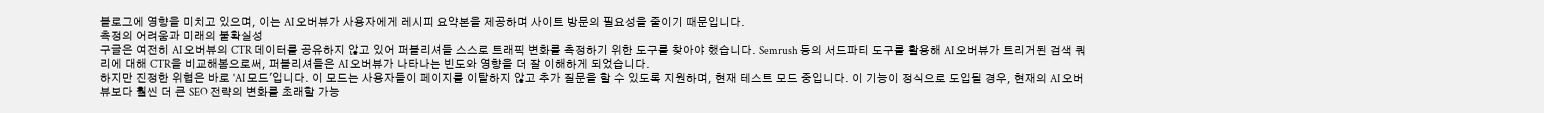블로그에 영향을 미치고 있으며, 이는 AI 오버뷰가 사용자에게 레시피 요약본을 제공하며 사이트 방문의 필요성을 줄이기 때문입니다.
측정의 어려움과 미래의 불확실성
구글은 여전히 AI 오버뷰의 CTR 데이터를 공유하지 않고 있어 퍼블리셔들 스스로 트래픽 변화를 측정하기 위한 도구를 찾아야 했습니다. Semrush 등의 서드파티 도구를 활용해 AI 오버뷰가 트리거된 검색 쿼리에 대해 CTR을 비교해봄으로써, 퍼블리셔들은 AI 오버뷰가 나타나는 빈도와 영향을 더 잘 이해하게 되었습니다.
하지만 진정한 위협은 바로 'AI 모드'입니다. 이 모드는 사용자들이 페이지를 이탈하지 않고 추가 질문을 할 수 있도록 지원하며, 현재 테스트 모드 중입니다. 이 기능이 정식으로 도입될 경우, 현재의 AI 오버뷰보다 훨씬 더 큰 SEO 전략의 변화를 초래할 가능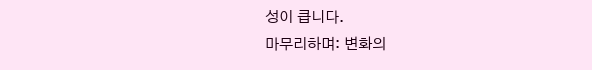성이 큽니다.
마무리하며: 변화의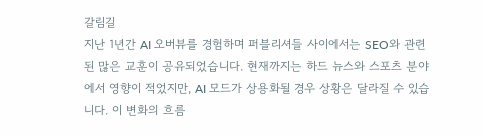갈림길
지난 1년간 AI 오버뷰를 경험하며 퍼블리셔들 사이에서는 SEO와 관련된 많은 교훈이 공유되었습니다. 현재까지는 하드 뉴스와 스포츠 분야에서 영향이 적었지만, AI 모드가 상용화될 경우 상황은 달라질 수 있습니다. 이 변화의 흐름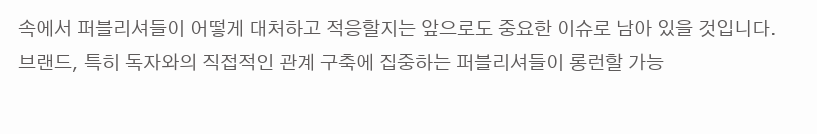속에서 퍼블리셔들이 어떻게 대처하고 적응할지는 앞으로도 중요한 이슈로 남아 있을 것입니다.
브랜드, 특히 독자와의 직접적인 관계 구축에 집중하는 퍼블리셔들이 롱런할 가능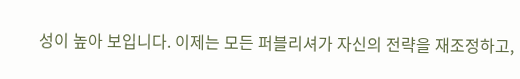성이 높아 보입니다. 이제는 모든 퍼블리셔가 자신의 전략을 재조정하고,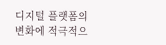디지털 플랫폼의 변화에 적극적으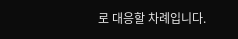로 대응할 차례입니다.